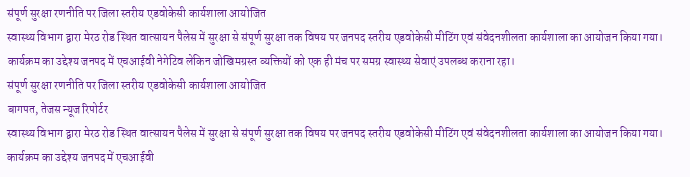संपूर्ण सुरक्षा रणनीति पर जिला स्तरीय एडवोकेसी कार्यशाला आयोजित
स्वास्थ्य विभाग द्वारा मेरठ रोड स्थित वात्सायन पैलेस में सुरक्षा से संपूर्ण सुरक्षा तक विषय पर जनपद स्तरीय एडवोकेसी मीटिंग एवं संवेदनशीलता कार्यशाला का आयोजन किया गया। कार्यक्रम का उद्देश्य जनपद में एचआईवी नेगेटिव लेकिन जोखिमग्रस्त व्यक्तियों को एक ही मंच पर समग्र स्वास्थ्य सेवाएं उपलब्ध कराना रहा।
संपूर्ण सुरक्षा रणनीति पर जिला स्तरीय एडवोकेसी कार्यशाला आयोजित
बागपत, तेजस न्यूज रिपोर्टर
स्वास्थ्य विभाग द्वारा मेरठ रोड स्थित वात्सायन पैलेस में सुरक्षा से संपूर्ण सुरक्षा तक विषय पर जनपद स्तरीय एडवोकेसी मीटिंग एवं संवेदनशीलता कार्यशाला का आयोजन किया गया। कार्यक्रम का उद्देश्य जनपद में एचआईवी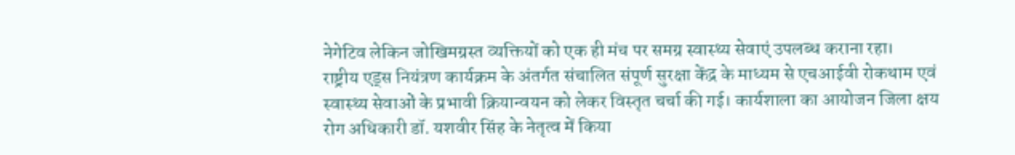नेगेटिव लेकिन जोखिमग्रस्त व्यक्तियों को एक ही मंच पर समग्र स्वास्थ्य सेवाएं उपलब्ध कराना रहा।
राष्ट्रीय एड्स नियंत्रण कार्यक्रम के अंतर्गत संचालित संपूर्ण सुरक्षा केंद्र के माध्यम से एचआईवी रोकथाम एवं स्वास्थ्य सेवाओं के प्रभावी क्रियान्वयन को लेकर विस्तृत चर्चा की गई। कार्यशाला का आयोजन जिला क्षय रोग अधिकारी डॉ. यशवीर सिंह के नेतृत्व में किया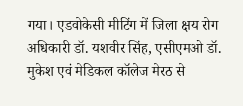गया। एडवोकेसी मीटिंग में जिला क्षय रोग अधिकारी डॉ. यशवीर सिंह, एसीएमओ डॉ. मुकेश एवं मेडिकल कॉलेज मेरठ से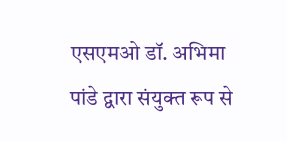एसएमओ डॉ. अभिमा पांडे द्वारा संयुक्त रूप से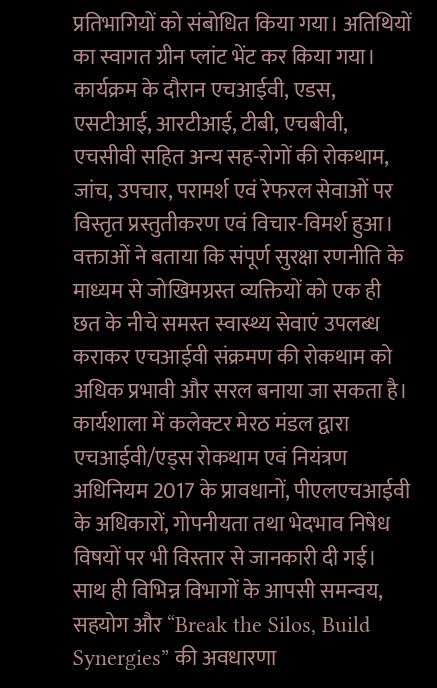प्रतिभागियों को संबोधित किया गया। अतिथियों का स्वागत ग्रीन प्लांट भेंट कर किया गया। कार्यक्रम के दौरान एचआईवी, एडस, एसटीआई, आरटीआई, टीबी, एचबीवी, एचसीवी सहित अन्य सह-रोगों की रोकथाम, जांच, उपचार, परामर्श एवं रेफरल सेवाओं पर विस्तृत प्रस्तुतीकरण एवं विचार-विमर्श हुआ। वक्ताओं ने बताया कि संपूर्ण सुरक्षा रणनीति के माध्यम से जोखिमग्रस्त व्यक्तियों को एक ही छत के नीचे समस्त स्वास्थ्य सेवाएं उपलब्ध कराकर एचआईवी संक्रमण की रोकथाम को अधिक प्रभावी और सरल बनाया जा सकता है। कार्यशाला में कलेक्टर मेरठ मंडल द्वारा एचआईवी/एड्स रोकथाम एवं नियंत्रण अधिनियम 2017 के प्रावधानों, पीएलएचआईवी के अधिकारों, गोपनीयता तथा भेदभाव निषेध विषयों पर भी विस्तार से जानकारी दी गई। साथ ही विभिन्न विभागों के आपसी समन्वय, सहयोग और “Break the Silos, Build Synergies” की अवधारणा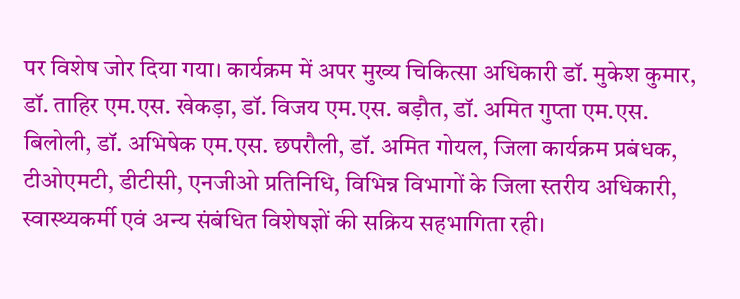पर विशेष जोर दिया गया। कार्यक्रम में अपर मुख्य चिकित्सा अधिकारी डॉ. मुकेश कुमार, डॉ. ताहिर एम.एस. खेकड़ा, डॉ. विजय एम.एस. बड़ौत, डॉ. अमित गुप्ता एम.एस. बिलोली, डॉ. अभिषेक एम.एस. छपरौली, डॉ. अमित गोयल, जिला कार्यक्रम प्रबंधक, टीओएमटी, डीटीसी, एनजीओ प्रतिनिधि, विभिन्न विभागों के जिला स्तरीय अधिकारी, स्वास्थ्यकर्मी एवं अन्य संबंधित विशेषज्ञों की सक्रिय सहभागिता रही।